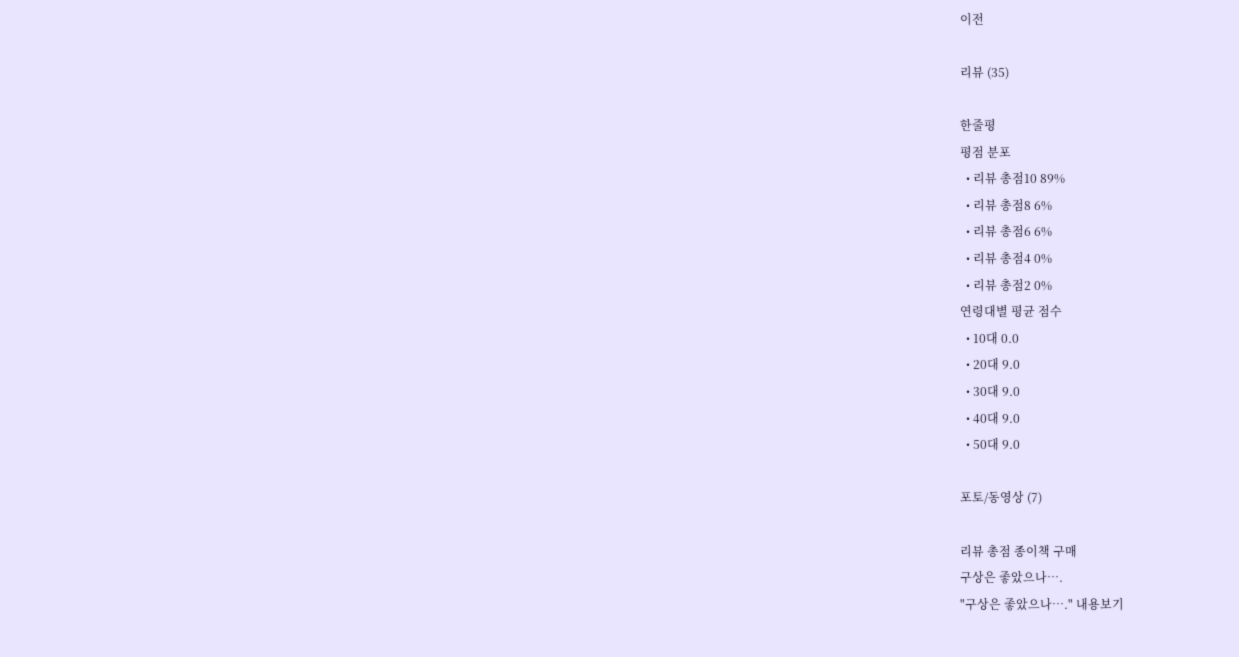이전

리뷰 (35)

한줄평
평점 분포
  • 리뷰 총점10 89%
  • 리뷰 총점8 6%
  • 리뷰 총점6 6%
  • 리뷰 총점4 0%
  • 리뷰 총점2 0%
연령대별 평균 점수
  • 10대 0.0
  • 20대 9.0
  • 30대 9.0
  • 40대 9.0
  • 50대 9.0

포토/동영상 (7)

리뷰 총점 종이책 구매
구상은 좋았으나….
"구상은 좋았으나…." 내용보기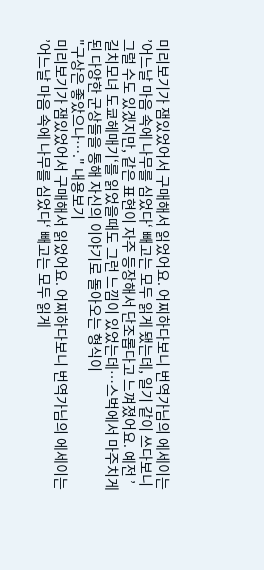미리보기가 잼있었어서 구매해서 읽었어요. 어찌하다보니 번역가님의 에세이는 ’어느날 마음 속에 나무를 심었다‘ 빼고는 모두 읽게 됐는데, 일기 같이 쓰다보니 그럴 수도 있겠지만, 같은 표현이 자주 등장해서 단조롭다고 느껴졌어요. 예전 ’길치모녀 도쿄헤매기‘를 읽었을때도 그런 느낌이 있었는데…스벅에서 마주치게된 다양한 군상들을 통해 자신의 이야기로 돌아오는 형식이
"구상은 좋았으나…." 내용보기
미리보기가 잼있었어서 구매해서 읽었어요. 어찌하다보니 번역가님의 에세이는 ’어느날 마음 속에 나무를 심었다‘ 빼고는 모두 읽게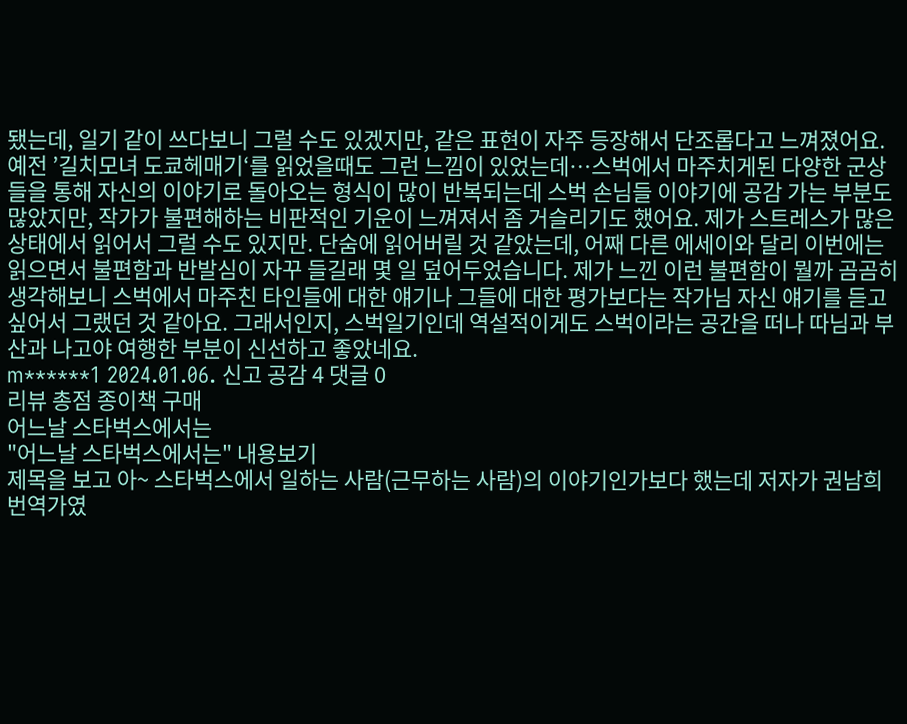됐는데, 일기 같이 쓰다보니 그럴 수도 있겠지만, 같은 표현이 자주 등장해서 단조롭다고 느껴졌어요. 예전 ’길치모녀 도쿄헤매기‘를 읽었을때도 그런 느낌이 있었는데…스벅에서 마주치게된 다양한 군상들을 통해 자신의 이야기로 돌아오는 형식이 많이 반복되는데 스벅 손님들 이야기에 공감 가는 부분도 많았지만, 작가가 불편해하는 비판적인 기운이 느껴져서 좀 거슬리기도 했어요. 제가 스트레스가 많은 상태에서 읽어서 그럴 수도 있지만. 단숨에 읽어버릴 것 같았는데, 어째 다른 에세이와 달리 이번에는 읽으면서 불편함과 반발심이 자꾸 들길래 몇 일 덮어두었습니다. 제가 느낀 이런 불편함이 뭘까 곰곰히 생각해보니 스벅에서 마주친 타인들에 대한 얘기나 그들에 대한 평가보다는 작가님 자신 얘기를 듣고 싶어서 그랬던 것 같아요. 그래서인지, 스벅일기인데 역설적이게도 스벅이라는 공간을 떠나 따님과 부산과 나고야 여행한 부분이 신선하고 좋았네요.
m******1 2024.01.06. 신고 공감 4 댓글 0
리뷰 총점 종이책 구매
어느날 스타벅스에서는
"어느날 스타벅스에서는" 내용보기
제목을 보고 아~ 스타벅스에서 일하는 사람(근무하는 사람)의 이야기인가보다 했는데 저자가 권남희 번역가였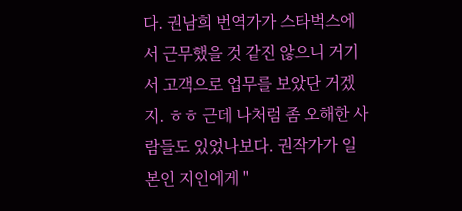다. 권남희 번역가가 스타벅스에서 근무했을 것 같진 않으니 거기서 고객으로 업무를 보았단 거겠지. ㅎㅎ 근데 나처럼 좀 오해한 사람들도 있었나보다. 권작가가 일본인 지인에게 "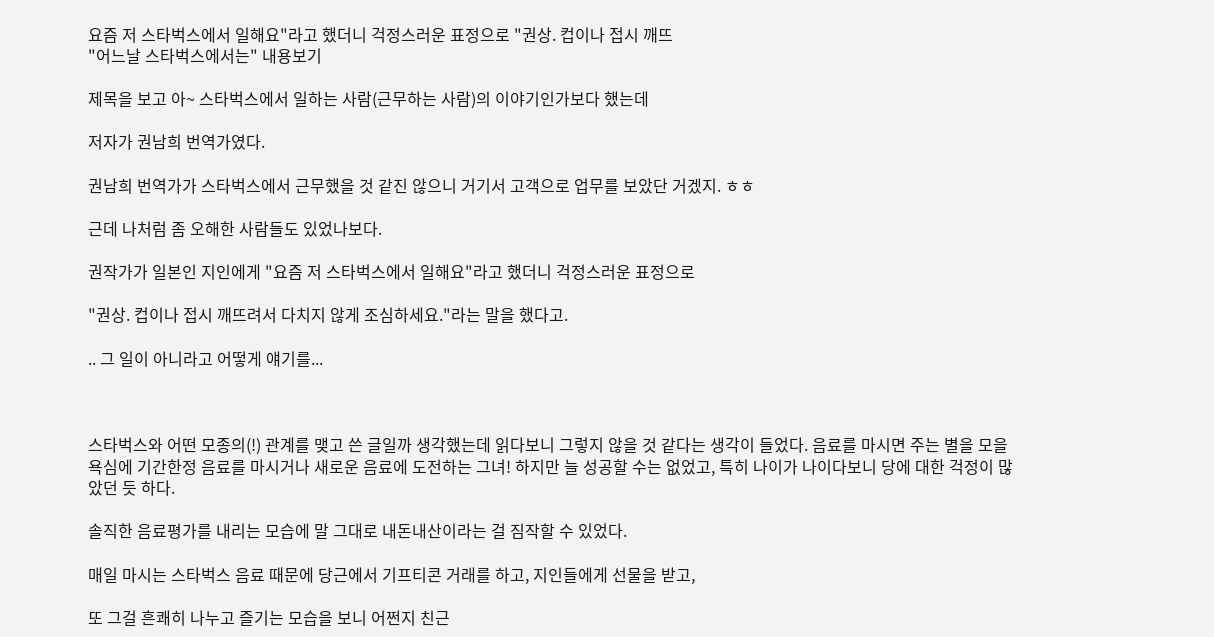요즘 저 스타벅스에서 일해요"라고 했더니 걱정스러운 표정으로 "권상. 컵이나 접시 깨뜨
"어느날 스타벅스에서는" 내용보기

제목을 보고 아~ 스타벅스에서 일하는 사람(근무하는 사람)의 이야기인가보다 했는데

저자가 권남희 번역가였다.

권남희 번역가가 스타벅스에서 근무했을 것 같진 않으니 거기서 고객으로 업무를 보았단 거겠지. ㅎㅎ

근데 나처럼 좀 오해한 사람들도 있었나보다.

권작가가 일본인 지인에게 "요즘 저 스타벅스에서 일해요"라고 했더니 걱정스러운 표정으로

"권상. 컵이나 접시 깨뜨려서 다치지 않게 조심하세요."라는 말을 했다고.

.. 그 일이 아니라고 어떻게 얘기를...



스타벅스와 어떤 모종의(!) 관계를 맺고 쓴 글일까 생각했는데 읽다보니 그렇지 않을 것 같다는 생각이 들었다. 음료를 마시면 주는 별을 모을 욕심에 기간한정 음료를 마시거나 새로운 음료에 도전하는 그녀! 하지만 늘 성공할 수는 없었고, 특히 나이가 나이다보니 당에 대한 걱정이 많았던 듯 하다.

솔직한 음료평가를 내리는 모습에 말 그대로 내돈내산이라는 걸 짐작할 수 있었다.

매일 마시는 스타벅스 음료 때문에 당근에서 기프티콘 거래를 하고, 지인들에게 선물을 받고,

또 그걸 흔쾌히 나누고 즐기는 모습을 보니 어쩐지 친근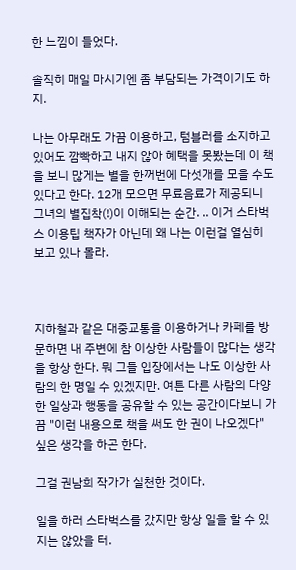한 느낌이 들었다.

솔직히 매일 마시기엔 좀 부담되는 가격이기도 하지.

나는 아무래도 가끔 이용하고, 텀블러를 소지하고 있어도 깜빡하고 내지 않아 혜택을 못봤는데 이 책을 보니 많게는 별을 한꺼번에 다섯개를 모을 수도 있다고 한다. 12개 모으면 무료음료가 제공되니 그녀의 별집착(!)이 이해되는 순간. .. 이거 스타벅스 이용팁 책자가 아닌데 왜 나는 이런걸 열심히 보고 있나 몰라.



지하철과 같은 대중교통을 이용하거나 카페를 방문하면 내 주변에 참 이상한 사람들이 많다는 생각을 항상 한다. 뭐 그들 입장에서는 나도 이상한 사람의 한 명일 수 있겠지만. 여튼 다른 사람의 다양한 일상과 행동을 공유할 수 있는 공간이다보니 가끔 "이런 내용으로 책을 써도 한 권이 나오겠다" 싶은 생각을 하곤 한다.

그걸 권남희 작가가 실천한 것이다.

일을 하러 스타벅스를 갔지만 항상 일을 할 수 있지는 않았을 터.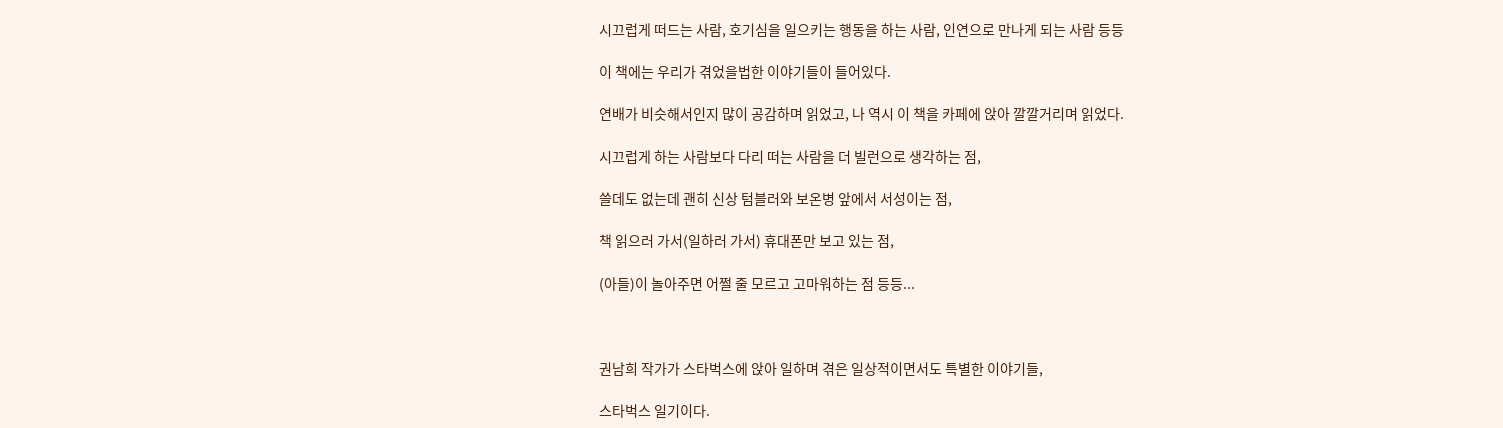시끄럽게 떠드는 사람, 호기심을 일으키는 행동을 하는 사람, 인연으로 만나게 되는 사람 등등

이 책에는 우리가 겪었을법한 이야기들이 들어있다.

연배가 비슷해서인지 많이 공감하며 읽었고, 나 역시 이 책을 카페에 앉아 깔깔거리며 읽었다.

시끄럽게 하는 사람보다 다리 떠는 사람을 더 빌런으로 생각하는 점,

쓸데도 없는데 괜히 신상 텀블러와 보온병 앞에서 서성이는 점,

책 읽으러 가서(일하러 가서) 휴대폰만 보고 있는 점,

(아들)이 놀아주면 어쩔 줄 모르고 고마워하는 점 등등...



권남희 작가가 스타벅스에 앉아 일하며 겪은 일상적이면서도 특별한 이야기들,

스타벅스 일기이다.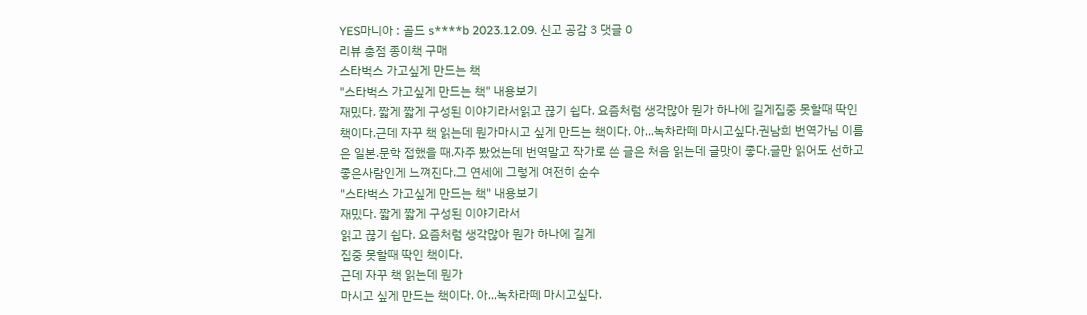YES마니아 : 골드 s****b 2023.12.09. 신고 공감 3 댓글 0
리뷰 총점 종이책 구매
스타벅스 가고싶게 만드는 책
"스타벅스 가고싶게 만드는 책" 내용보기
재밌다. 짧게 짧게 구성된 이야기라서읽고 끊기 쉽다. 요즘처럼 생각많아 뭔가 하나에 길게집중 못할때 딱인 책이다.근데 자꾸 책 읽는데 뭔가마시고 싶게 만드는 책이다. 아...녹차라떼 마시고싶다.권남희 번역가님 이름은 일본.문학 접했을 때.자주 봤었는데 번역말고 작가로 쓴 글은 처음 읽는데 글맛이 좋다.글만 읽어도 선하고 좋은사람인게 느껴진다.그 연세에 그렇게 여전히 순수
"스타벅스 가고싶게 만드는 책" 내용보기
재밌다. 짧게 짧게 구성된 이야기라서
읽고 끊기 쉽다. 요즘처럼 생각많아 뭔가 하나에 길게
집중 못할때 딱인 책이다.
근데 자꾸 책 읽는데 뭔가
마시고 싶게 만드는 책이다. 아...녹차라떼 마시고싶다.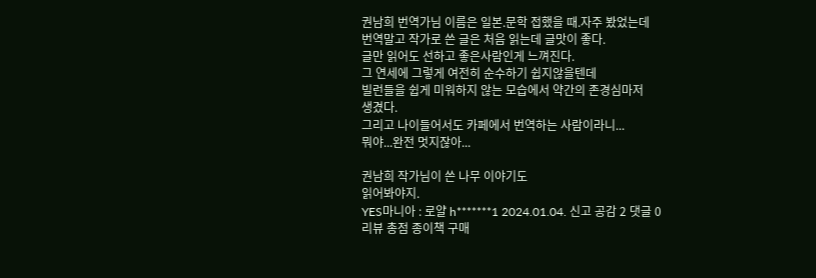권남희 번역가님 이름은 일본.문학 접했을 때.자주 봤었는데
번역말고 작가로 쓴 글은 처음 읽는데 글맛이 좋다.
글만 읽어도 선하고 좋은사람인게 느껴진다.
그 연세에 그렇게 여전히 순수하기 쉽지않을텐데
빌런들을 쉽게 미워하지 않는 모습에서 약간의 존경심마저
생겼다.
그리고 나이들어서도 카페에서 번역하는 사람이라니...
뭐야...완전 멋지잖아...

권남희 작가님이 쓴 나무 이야기도
읽어봐야지.
YES마니아 : 로얄 h*******1 2024.01.04. 신고 공감 2 댓글 0
리뷰 총점 종이책 구매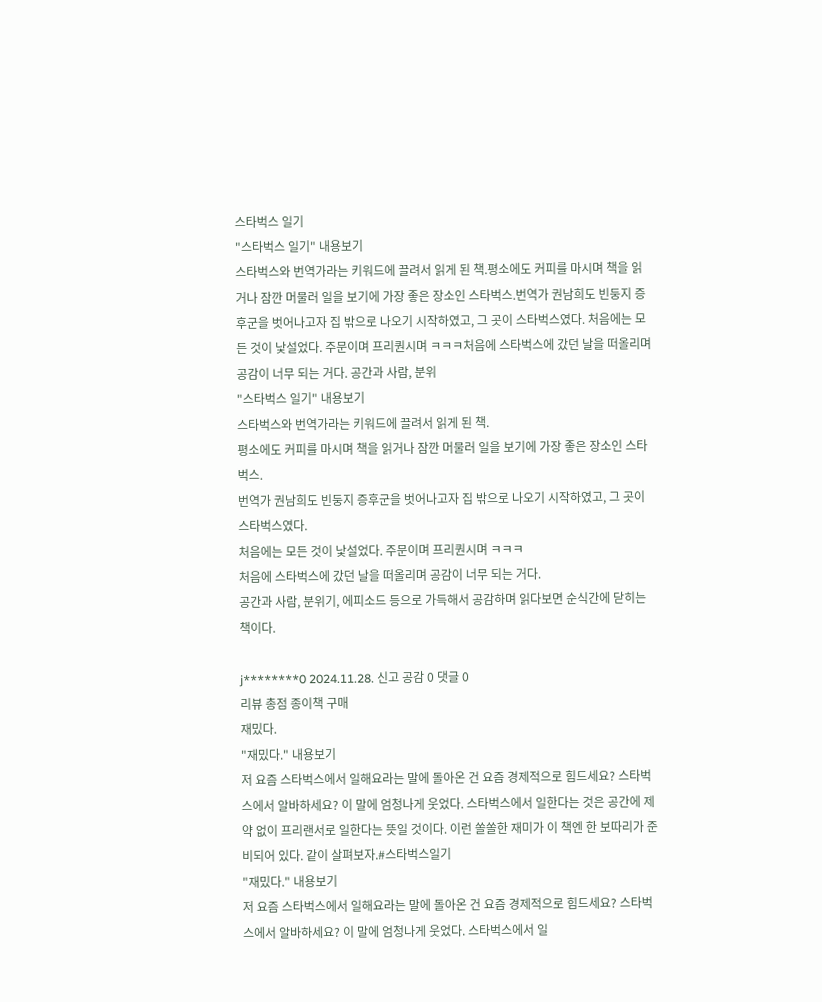스타벅스 일기
"스타벅스 일기" 내용보기
스타벅스와 번역가라는 키워드에 끌려서 읽게 된 책.평소에도 커피를 마시며 책을 읽거나 잠깐 머물러 일을 보기에 가장 좋은 장소인 스타벅스.번역가 권남희도 빈둥지 증후군을 벗어나고자 집 밖으로 나오기 시작하였고, 그 곳이 스타벅스였다. 처음에는 모든 것이 낯설었다. 주문이며 프리퀀시며 ㅋㅋㅋ처음에 스타벅스에 갔던 날을 떠올리며 공감이 너무 되는 거다. 공간과 사람, 분위
"스타벅스 일기" 내용보기
스타벅스와 번역가라는 키워드에 끌려서 읽게 된 책.
평소에도 커피를 마시며 책을 읽거나 잠깐 머물러 일을 보기에 가장 좋은 장소인 스타벅스.
번역가 권남희도 빈둥지 증후군을 벗어나고자 집 밖으로 나오기 시작하였고, 그 곳이 스타벅스였다.
처음에는 모든 것이 낯설었다. 주문이며 프리퀀시며 ㅋㅋㅋ
처음에 스타벅스에 갔던 날을 떠올리며 공감이 너무 되는 거다.
공간과 사람, 분위기, 에피소드 등으로 가득해서 공감하며 읽다보면 순식간에 닫히는 책이다.

j********0 2024.11.28. 신고 공감 0 댓글 0
리뷰 총점 종이책 구매
재밌다.
"재밌다." 내용보기
저 요즘 스타벅스에서 일해요라는 말에 돌아온 건 요즘 경제적으로 힘드세요? 스타벅스에서 알바하세요? 이 말에 엄청나게 웃었다. 스타벅스에서 일한다는 것은 공간에 제약 없이 프리랜서로 일한다는 뜻일 것이다. 이런 쏠쏠한 재미가 이 책엔 한 보따리가 준비되어 있다. 같이 살펴보자.#스타벅스일기
"재밌다." 내용보기
저 요즘 스타벅스에서 일해요라는 말에 돌아온 건 요즘 경제적으로 힘드세요? 스타벅스에서 알바하세요? 이 말에 엄청나게 웃었다. 스타벅스에서 일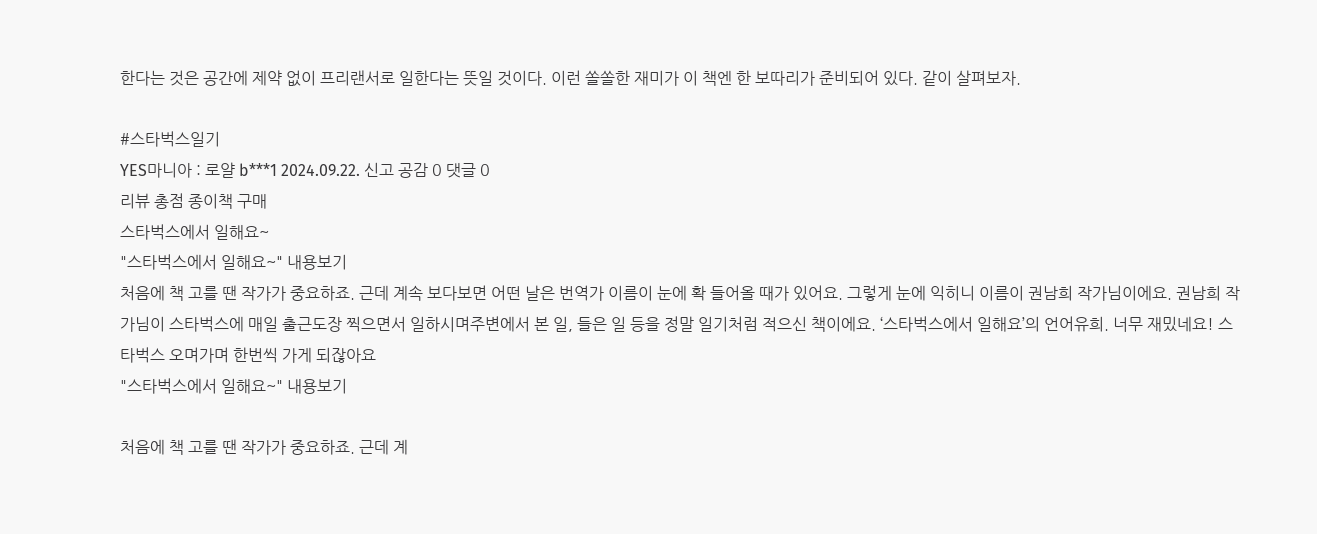한다는 것은 공간에 제약 없이 프리랜서로 일한다는 뜻일 것이다. 이런 쏠쏠한 재미가 이 책엔 한 보따리가 준비되어 있다. 같이 살펴보자.

#스타벅스일기
YES마니아 : 로얄 b***1 2024.09.22. 신고 공감 0 댓글 0
리뷰 총점 종이책 구매
스타벅스에서 일해요~
"스타벅스에서 일해요~" 내용보기
처음에 책 고를 땐 작가가 중요하죠. 근데 계속 보다보면 어떤 날은 번역가 이름이 눈에 확 들어올 때가 있어요. 그렇게 눈에 익히니 이름이 권남희 작가님이에요. 권남희 작가님이 스타벅스에 매일 출근도장 찍으면서 일하시며주변에서 본 일, 들은 일 등을 정말 일기처럼 적으신 책이에요. ‘스타벅스에서 일해요’의 언어유희. 너무 재밌네요! 스타벅스 오며가며 한번씩 가게 되잖아요
"스타벅스에서 일해요~" 내용보기

처음에 책 고를 땐 작가가 중요하죠. 근데 계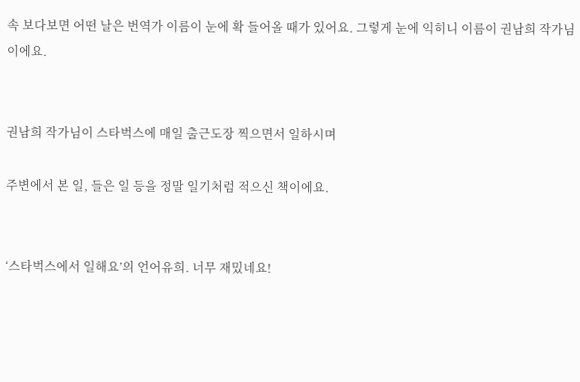속 보다보면 어떤 날은 번역가 이름이 눈에 확 들어올 때가 있어요. 그렇게 눈에 익히니 이름이 권남희 작가님이에요.


권남희 작가님이 스타벅스에 매일 출근도장 찍으면서 일하시며

주변에서 본 일, 들은 일 등을 정말 일기처럼 적으신 책이에요.


‘스타벅스에서 일해요’의 언어유희. 너무 재밌네요!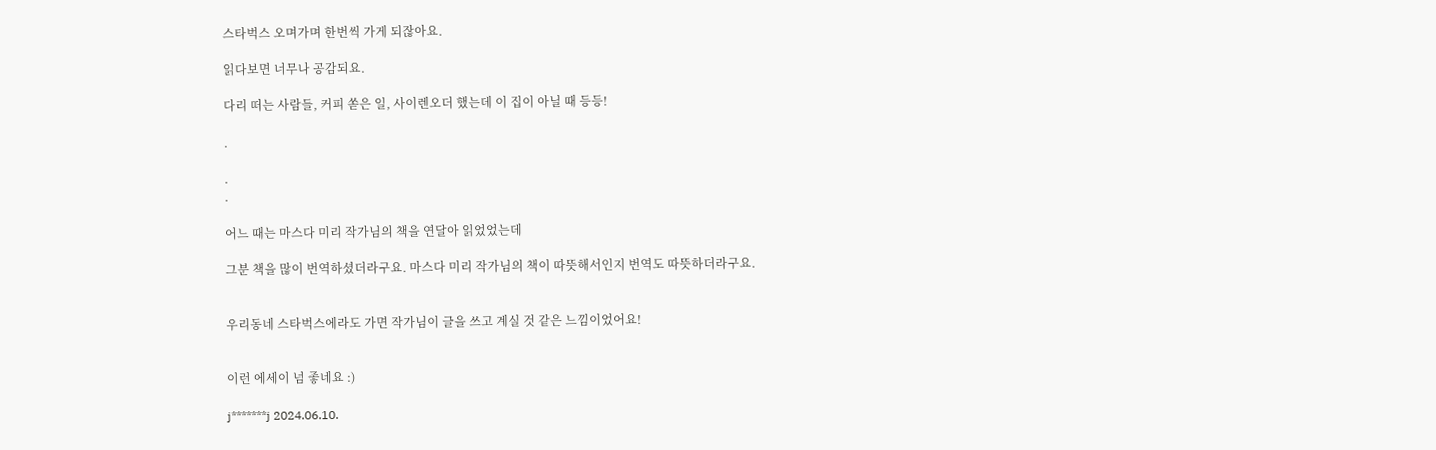스타벅스 오며가며 한번씩 가게 되잖아요.

읽다보면 너무나 공감되요.

다리 떠는 사람들, 커피 쏟은 일, 사이렌오더 했는데 이 집이 아닐 때 등등!

.

.
.

어느 때는 마스다 미리 작가님의 책을 연달아 읽었었는데

그분 책을 많이 번역하셨더라구요. 마스다 미리 작가님의 책이 따뜻해서인지 번역도 따뜻하더라구요.


우리동네 스타벅스에라도 가면 작가님이 글을 쓰고 계실 것 같은 느낌이었어요!


이런 에세이 넘 좋네요 :)

j*******j 2024.06.10.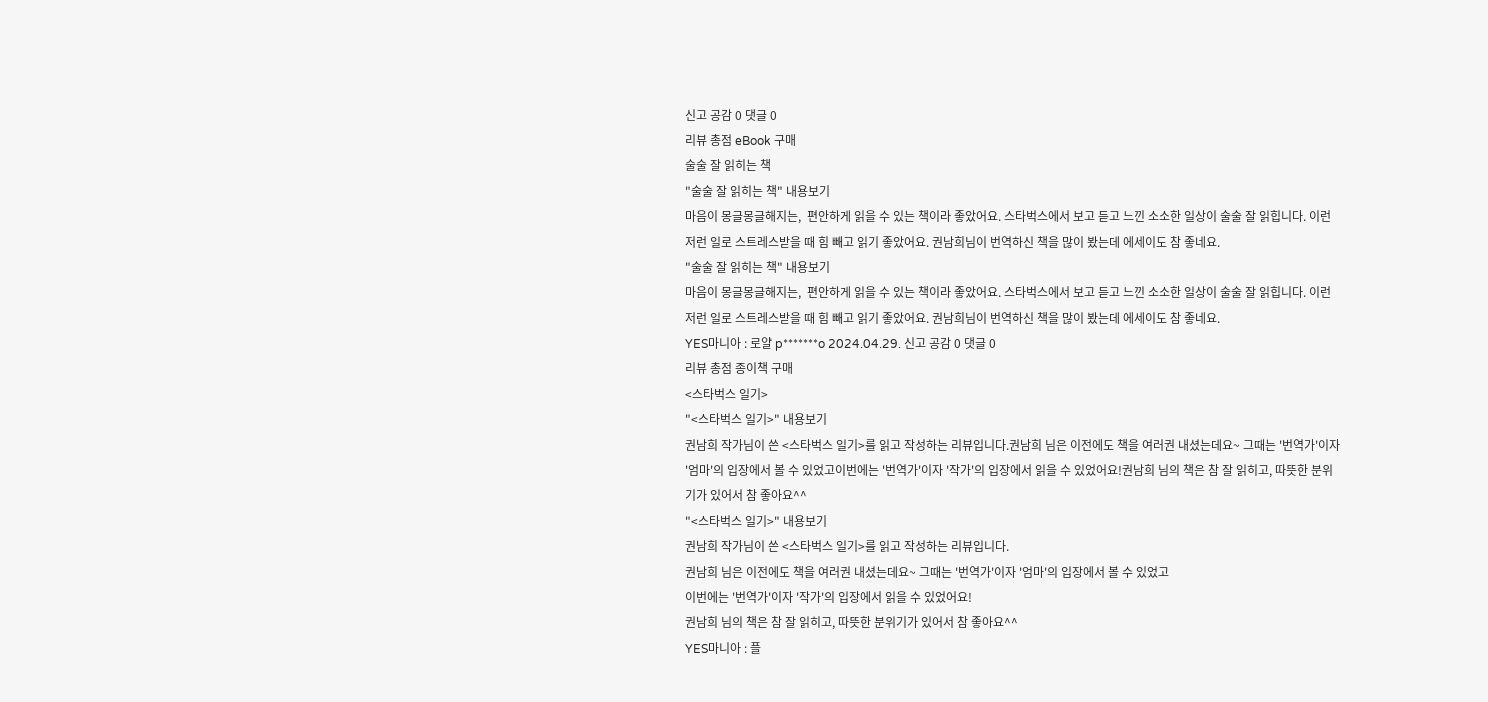신고 공감 0 댓글 0
리뷰 총점 eBook 구매
술술 잘 읽히는 책
"술술 잘 읽히는 책" 내용보기
마음이 몽글몽글해지는,  편안하게 읽을 수 있는 책이라 좋았어요. 스타벅스에서 보고 듣고 느낀 소소한 일상이 술술 잘 읽힙니다. 이런저런 일로 스트레스받을 때 힘 빼고 읽기 좋았어요. 권남희님이 번역하신 책을 많이 봤는데 에세이도 참 좋네요.
"술술 잘 읽히는 책" 내용보기
마음이 몽글몽글해지는,  편안하게 읽을 수 있는 책이라 좋았어요. 스타벅스에서 보고 듣고 느낀 소소한 일상이 술술 잘 읽힙니다. 이런저런 일로 스트레스받을 때 힘 빼고 읽기 좋았어요. 권남희님이 번역하신 책을 많이 봤는데 에세이도 참 좋네요.
YES마니아 : 로얄 p*******o 2024.04.29. 신고 공감 0 댓글 0
리뷰 총점 종이책 구매
<스타벅스 일기>
"<스타벅스 일기>" 내용보기
권남희 작가님이 쓴 <스타벅스 일기>를 읽고 작성하는 리뷰입니다.권남희 님은 이전에도 책을 여러권 내셨는데요~ 그때는 '번역가'이자 '엄마'의 입장에서 볼 수 있었고이번에는 '번역가'이자 '작가'의 입장에서 읽을 수 있었어요!권남희 님의 책은 참 잘 읽히고, 따뜻한 분위기가 있어서 참 좋아요^^
"<스타벅스 일기>" 내용보기
권남희 작가님이 쓴 <스타벅스 일기>를 읽고 작성하는 리뷰입니다.
권남희 님은 이전에도 책을 여러권 내셨는데요~ 그때는 '번역가'이자 '엄마'의 입장에서 볼 수 있었고
이번에는 '번역가'이자 '작가'의 입장에서 읽을 수 있었어요!
권남희 님의 책은 참 잘 읽히고, 따뜻한 분위기가 있어서 참 좋아요^^
YES마니아 : 플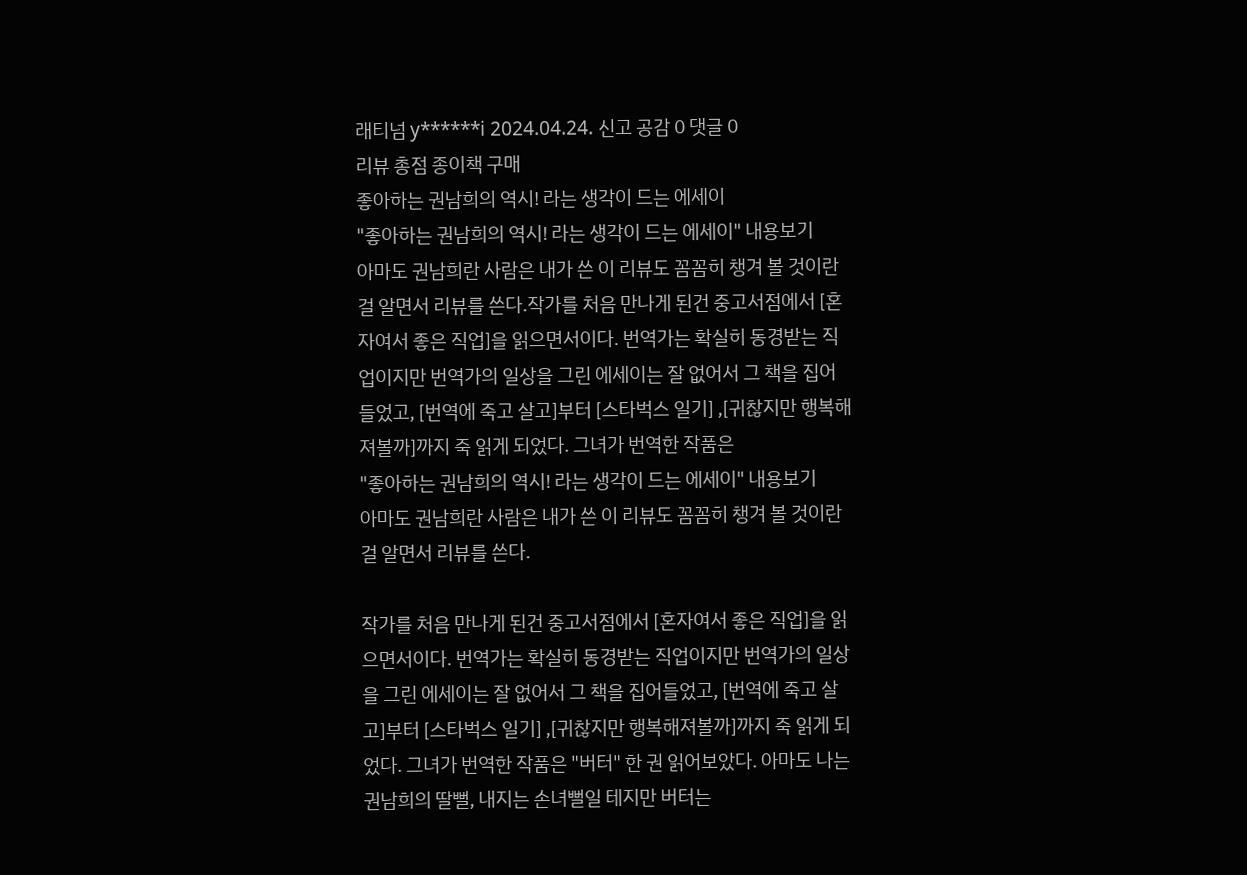래티넘 y******i 2024.04.24. 신고 공감 0 댓글 0
리뷰 총점 종이책 구매
좋아하는 권남희의 역시! 라는 생각이 드는 에세이
"좋아하는 권남희의 역시! 라는 생각이 드는 에세이" 내용보기
아마도 권남희란 사람은 내가 쓴 이 리뷰도 꼼꼼히 챙겨 볼 것이란 걸 알면서 리뷰를 쓴다.작가를 처음 만나게 된건 중고서점에서 [혼자여서 좋은 직업]을 읽으면서이다. 번역가는 확실히 동경받는 직업이지만 번역가의 일상을 그린 에세이는 잘 없어서 그 책을 집어들었고, [번역에 죽고 살고]부터 [스타벅스 일기] ,[귀찮지만 행복해져볼까]까지 죽 읽게 되었다. 그녀가 번역한 작품은
"좋아하는 권남희의 역시! 라는 생각이 드는 에세이" 내용보기
아마도 권남희란 사람은 내가 쓴 이 리뷰도 꼼꼼히 챙겨 볼 것이란 걸 알면서 리뷰를 쓴다.

작가를 처음 만나게 된건 중고서점에서 [혼자여서 좋은 직업]을 읽으면서이다. 번역가는 확실히 동경받는 직업이지만 번역가의 일상을 그린 에세이는 잘 없어서 그 책을 집어들었고, [번역에 죽고 살고]부터 [스타벅스 일기] ,[귀찮지만 행복해져볼까]까지 죽 읽게 되었다. 그녀가 번역한 작품은 "버터" 한 권 읽어보았다. 아마도 나는 권남희의 딸뻘, 내지는 손녀뻘일 테지만 버터는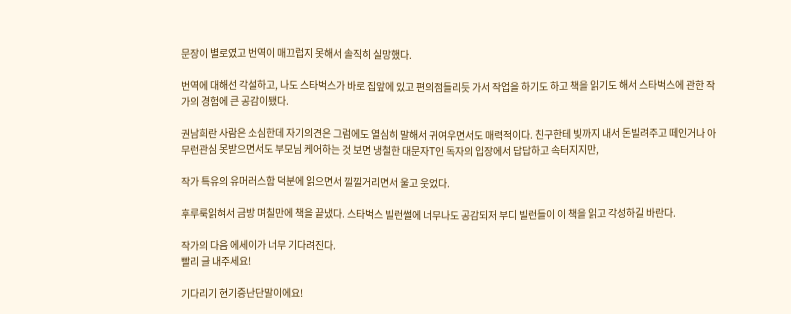문장이 별로였고 번역이 매끄럽지 못해서 솔직히 실망했다.

번역에 대해선 각설하고, 나도 스타벅스가 바로 집앞에 있고 편의점들리듯 가서 작업을 하기도 하고 책을 읽기도 해서 스타벅스에 관한 작가의 경험에 큰 공감이됐다.

권남희란 사람은 소심한데 자기의견은 그럼에도 열심히 말해서 귀여우면서도 매력적이다. 친구한테 빚까지 내서 돈빌려주고 떼인거나 아무런관심 못받으면서도 부모님 케어하는 것 보면 냉철한 대문자T인 독자의 입장에서 답답하고 속터지지만,

작가 특유의 유머러스함 덕분에 읽으면서 낄낄거리면서 울고 웃었다.

후루룩읽혀서 금방 며칠만에 책을 끝냈다. 스타벅스 빌런썰에 너무나도 공감되저 부디 빌런들이 이 책을 읽고 각성하길 바란다.

작가의 다음 에세이가 너무 기다려진다.
빨리 글 내주세요!

기다리기 현기증난단말이에요!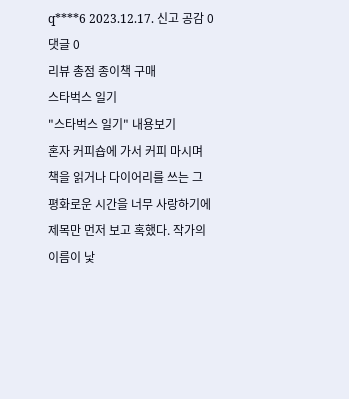q****6 2023.12.17. 신고 공감 0 댓글 0
리뷰 총점 종이책 구매
스타벅스 일기
"스타벅스 일기" 내용보기
혼자 커피숍에 가서 커피 마시며 책을 읽거나 다이어리를 쓰는 그 평화로운 시간을 너무 사랑하기에 제목만 먼저 보고 혹했다. 작가의 이름이 낯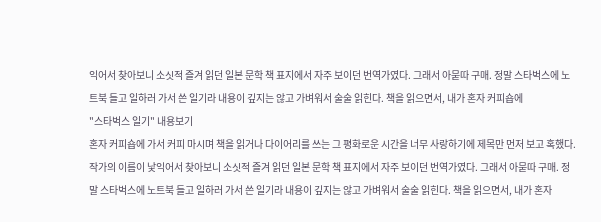익어서 찾아보니 소싯적 즐겨 읽던 일본 문학 책 표지에서 자주 보이던 번역가였다. 그래서 아묻따 구매. 정말 스타벅스에 노트북 들고 일하러 가서 쓴 일기라 내용이 깊지는 않고 가벼워서 술술 읽힌다. 책을 읽으면서, 내가 혼자 커피숍에
"스타벅스 일기" 내용보기
혼자 커피숍에 가서 커피 마시며 책을 읽거나 다이어리를 쓰는 그 평화로운 시간을 너무 사랑하기에 제목만 먼저 보고 혹했다. 작가의 이름이 낯익어서 찾아보니 소싯적 즐겨 읽던 일본 문학 책 표지에서 자주 보이던 번역가였다. 그래서 아묻따 구매. 정말 스타벅스에 노트북 들고 일하러 가서 쓴 일기라 내용이 깊지는 않고 가벼워서 술술 읽힌다. 책을 읽으면서, 내가 혼자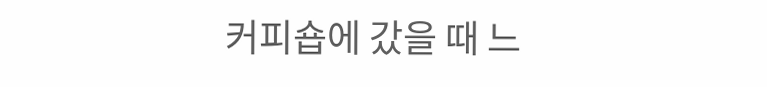커피숍에 갔을 때 느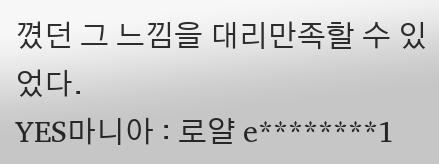꼈던 그 느낌을 대리만족할 수 있었다.
YES마니아 : 로얄 e********1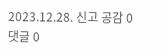2023.12.28. 신고 공감 0 댓글 0